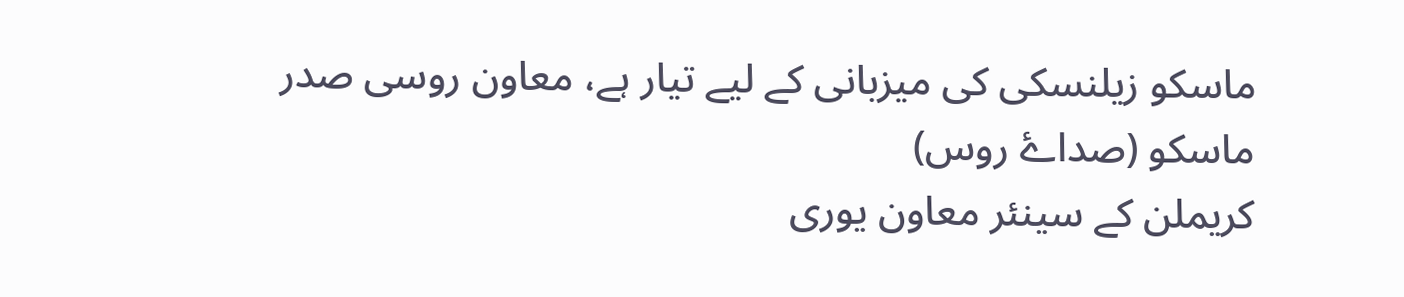ماسکو زیلنسکی کی میزبانی کے لیے تیار ہے، معاون روسی صدر
ماسکو (صداۓ روس)
کریملن کے سینئر معاون یوری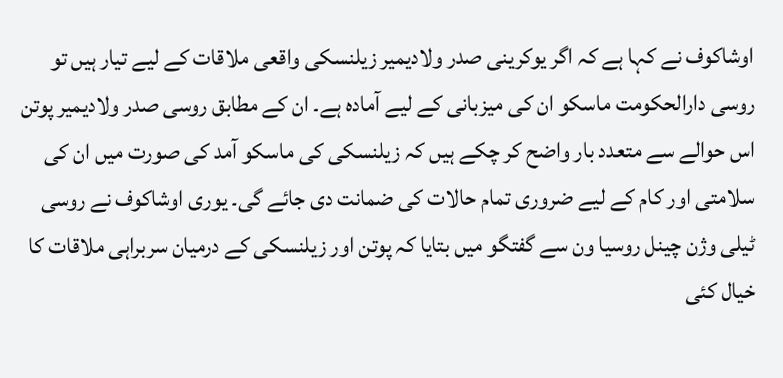اوشاکوف نے کہا ہے کہ اگر یوکرینی صدر ولادیمیر زیلنسکی واقعی ملاقات کے لیے تیار ہیں تو روسی دارالحکومت ماسکو ان کی میزبانی کے لیے آمادہ ہے۔ ان کے مطابق روسی صدر ولادیمیر پوتن اس حوالے سے متعدد بار واضح کر چکے ہیں کہ زیلنسکی کی ماسکو آمد کی صورت میں ان کی سلامتی اور کام کے لیے ضروری تمام حالات کی ضمانت دی جائے گی۔ یوری اوشاکوف نے روسی ٹیلی وژن چینل روسیا ون سے گفتگو میں بتایا کہ پوتن اور زیلنسکی کے درمیان سربراہی ملاقات کا خیال کئی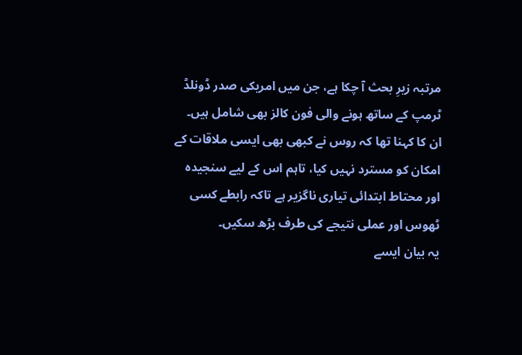مرتبہ زیرِ بحث آ چکا ہے، جن میں امریکی صدر ڈونلڈ ٹرمپ کے ساتھ ہونے والی فون کالز بھی شامل ہیں۔ ان کا کہنا تھا کہ روس نے کبھی بھی ایسی ملاقات کے امکان کو مسترد نہیں کیا، تاہم اس کے لیے سنجیدہ اور محتاط ابتدائی تیاری ناگزیر ہے تاکہ رابطے کسی ٹھوس اور عملی نتیجے کی طرف بڑھ سکیں۔
یہ بیان ایسے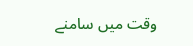وقت میں سامنے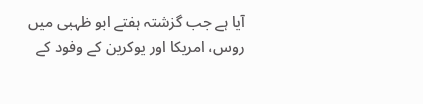آیا ہے جب گزشتہ ہفتے ابو ظہبی میں روس، امریکا اور یوکرین کے وفود کے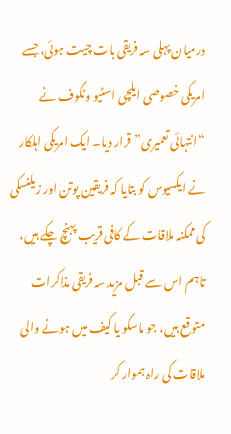درمیان پہلی سہ فریقی بات چیت ہوئی، جسے امریکی خصوصی ایلچی اسٹیو وٹکوف نے “انتہائی تعمیری” قرار دیا۔ ایک امریکی اہلکار نے ایکسيوس کو بتایا کہ فریقین پوتن اور زیلنسکی کی ممکنہ ملاقات کے کافی قریب پہنچ چکے ہیں، تاہم اس سے قبل مزید سہ فریقی مذاکرات متوقع ہیں، جو ماسکو یا کیف میں ہونے والی ملاقات کی راہ ہموار کر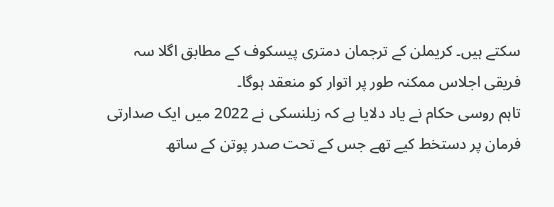سکتے ہیں۔ کریملن کے ترجمان دمتری پیسکوف کے مطابق اگلا سہ فریقی اجلاس ممکنہ طور پر اتوار کو منعقد ہوگا۔
تاہم روسی حکام نے یاد دلایا ہے کہ زیلنسکی نے 2022 میں ایک صدارتی فرمان پر دستخط کیے تھے جس کے تحت صدر پوتن کے ساتھ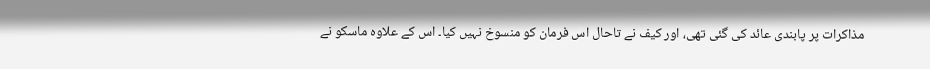مذاکرات پر پابندی عائد کی گئی تھی، اور کیف نے تاحال اس فرمان کو منسوخ نہیں کیا۔ اس کے علاوہ ماسکو نے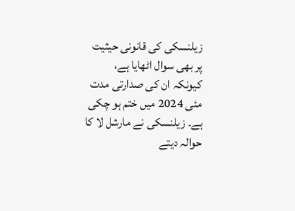زیلنسکی کی قانونی حیثیت پر بھی سوال اٹھایا ہے، کیونکہ ان کی صدارتی مدت مئی 2024 میں ختم ہو چکی ہے۔ زیلنسکی نے مارشل لا کا حوالہ دیتے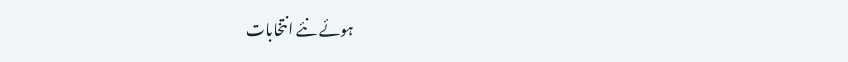ہوئے نئے انتخابات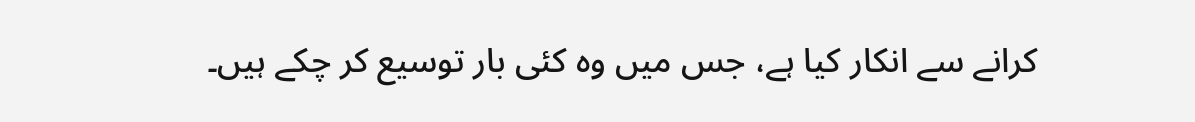کرانے سے انکار کیا ہے، جس میں وہ کئی بار توسیع کر چکے ہیں۔